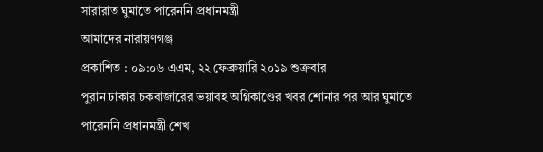সারারাত ঘুমাতে পারেননি প্রধানমন্ত্রী
আমাদের নারায়ণগঞ্জ
প্রকাশিত : ০৯:০৬ এএম, ২২ ফেব্রুয়ারি ২০১৯ শুক্রবার
পুরান ঢাকার চকবাজারের ভয়াবহ অগ্নিকাণ্ডের খবর শোনার পর আর ঘুমাতে পারেননি প্রধানমন্ত্রী শেখ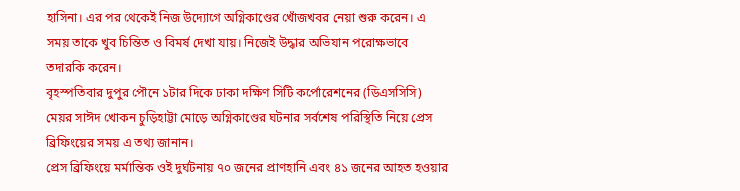হাসিনা। এর পর থেকেই নিজ উদ্যোগে অগ্নিকাণ্ডের খোঁজখবর নেয়া শুরু করেন। এ সময় তাকে খুব চিন্তিত ও বিমর্ষ দেখা যায়। নিজেই উদ্ধার অভিযান পরোক্ষভাবে তদারকি করেন।
বৃহস্পতিবার দুপুর পৌনে ১টার দিকে ঢাকা দক্ষিণ সিটি কর্পোরেশনের (ডিএসসিসি) মেয়র সাঈদ খোকন চুড়িহাট্টা মোড়ে অগ্নিকাণ্ডের ঘটনার সর্বশেষ পরিস্থিতি নিয়ে প্রেস ব্রিফিংয়ের সময় এ তথ্য জানান।
প্রেস ব্রিফিংয়ে মর্মান্তিক ওই দুর্ঘটনায় ৭০ জনের প্রাণহানি এবং ৪১ জনের আহত হওয়ার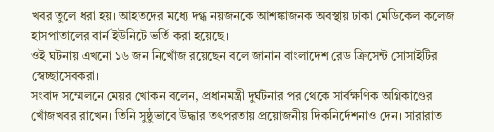খবর তুলে ধরা হয়। আহতদের মধ্যে দগ্ধ নয়জনকে আশঙ্কাজনক অবস্থায় ঢাকা মেডিকেল কলেজ হাসপাতালের বার্ন ইউনিটে ভর্তি করা হয়েছে।
ওই ঘটনায় এখনো ১৬ জন নিখোঁজ রয়েছেন বলে জানান বাংলাদেশ রেড ক্রিসেন্ট সোসাইটির স্বেচ্ছাসেবকরা।
সংবাদ সম্মেলনে মেয়র খোকন বলেন, প্রধানমন্ত্রী দুর্ঘটনার পর থেকে সার্বক্ষণিক অগ্নিকাণ্ডের খোঁজখবর রাখেন। তিনি সুষ্ঠুভাবে উদ্ধার তৎপরতায় প্রয়োজনীয় দিকনির্দেশনাও দেন। সারারাত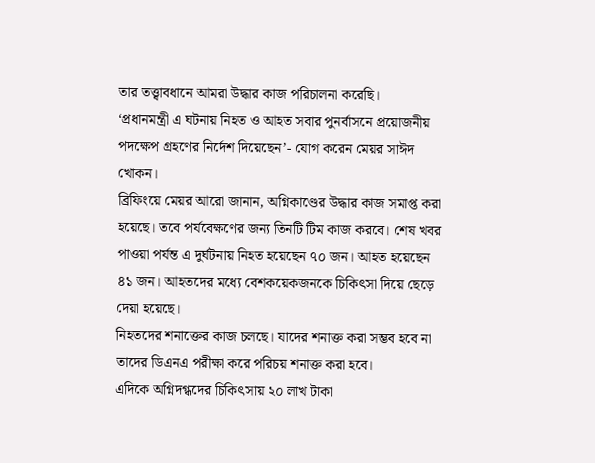তার তত্ত্বাবধানে আমরা উদ্ধার কাজ পরিচালনা করেছি।
‘প্রধানমন্ত্রী এ ঘটনায় নিহত ও আহত সবার পুনর্বাসনে প্রয়োজনীয় পদক্ষেপ গ্রহণের নির্দেশ দিয়েছেন’- যোগ করেন মেয়র সাঈদ খোকন।
ব্রিফিংয়ে মেয়র আরো জানান, অগ্নিকাণ্ডের উদ্ধার কাজ সমাপ্ত করা হয়েছে। তবে পর্যবেক্ষণের জন্য তিনটি টিম কাজ করবে। শেষ খবর পাওয়া পর্যন্ত এ দুর্ঘটনায় নিহত হয়েছেন ৭০ জন। আহত হয়েছেন ৪১ জন। আহতদের মধ্যে বেশকয়েকজনকে চিকিৎসা দিয়ে ছেড়ে দেয়া হয়েছে।
নিহতদের শনাক্তের কাজ চলছে। যাদের শনাক্ত করা সম্ভব হবে না তাদের ডিএনএ পরীক্ষা করে পরিচয় শনাক্ত করা হবে।
এদিকে অগ্নিদগ্ধদের চিকিৎসায় ২০ লাখ টাকা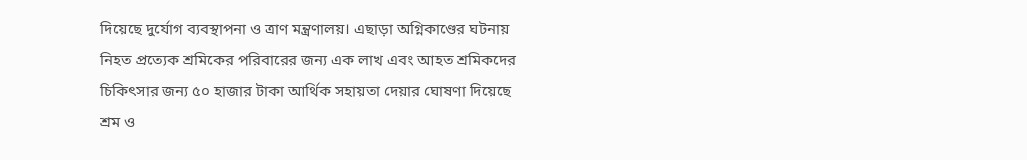দিয়েছে দুর্যোগ ব্যবস্থাপনা ও ত্রাণ মন্ত্রণালয়। এছাড়া অগ্নিকাণ্ডের ঘটনায় নিহত প্রত্যেক শ্রমিকের পরিবারের জন্য এক লাখ এবং আহত শ্রমিকদের চিকিৎসার জন্য ৫০ হাজার টাকা আর্থিক সহায়তা দেয়ার ঘোষণা দিয়েছে শ্রম ও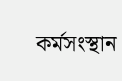কর্মসংস্থান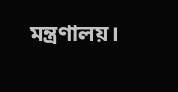মন্ত্রণালয়।